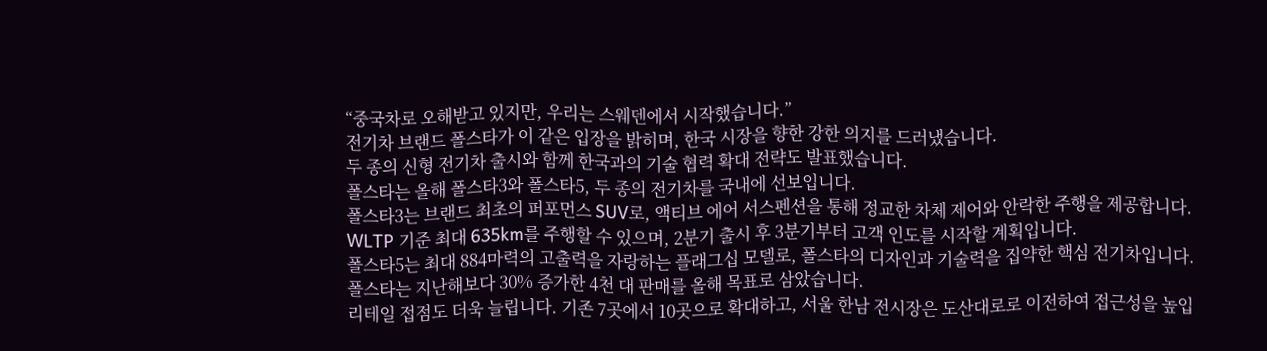“중국차로 오해받고 있지만, 우리는 스웨덴에서 시작했습니다.”
전기차 브랜드 폴스타가 이 같은 입장을 밝히며, 한국 시장을 향한 강한 의지를 드러냈습니다.
두 종의 신형 전기차 출시와 함께 한국과의 기술 협력 확대 전략도 발표했습니다.
폴스타는 올해 폴스타3와 폴스타5, 두 종의 전기차를 국내에 선보입니다.
폴스타3는 브랜드 최초의 퍼포먼스 SUV로, 액티브 에어 서스펜션을 통해 정교한 차체 제어와 안락한 주행을 제공합니다.
WLTP 기준 최대 635km를 주행할 수 있으며, 2분기 출시 후 3분기부터 고객 인도를 시작할 계획입니다.
폴스타5는 최대 884마력의 고출력을 자랑하는 플래그십 모델로, 폴스타의 디자인과 기술력을 집약한 핵심 전기차입니다.
폴스타는 지난해보다 30% 증가한 4천 대 판매를 올해 목표로 삼았습니다.
리테일 접점도 더욱 늘립니다. 기존 7곳에서 10곳으로 확대하고, 서울 한남 전시장은 도산대로로 이전하여 접근성을 높입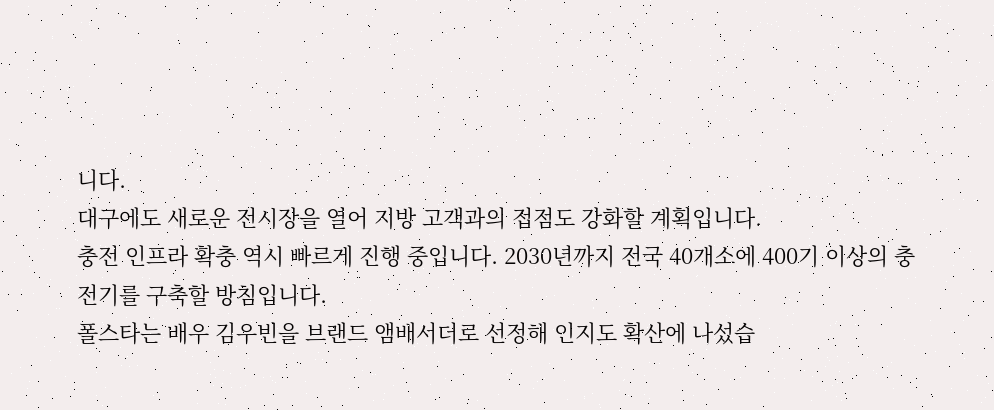니다.
대구에도 새로운 전시장을 열어 지방 고객과의 접점도 강화할 계획입니다.
충전 인프라 확충 역시 빠르게 진행 중입니다. 2030년까지 전국 40개소에 400기 이상의 충전기를 구축할 방침입니다.
폴스타는 배우 김우빈을 브랜드 앰배서더로 선정해 인지도 확산에 나섰습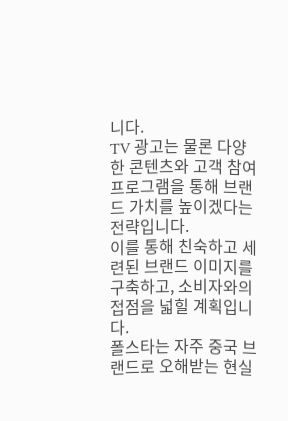니다.
TV 광고는 물론 다양한 콘텐츠와 고객 참여 프로그램을 통해 브랜드 가치를 높이겠다는 전략입니다.
이를 통해 친숙하고 세련된 브랜드 이미지를 구축하고, 소비자와의 접점을 넓힐 계획입니다.
폴스타는 자주 중국 브랜드로 오해받는 현실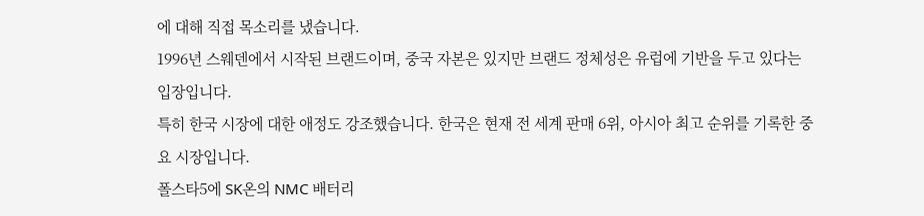에 대해 직접 목소리를 냈습니다.
1996년 스웨덴에서 시작된 브랜드이며, 중국 자본은 있지만 브랜드 정체성은 유럽에 기반을 두고 있다는 입장입니다.
특히 한국 시장에 대한 애정도 강조했습니다. 한국은 현재 전 세계 판매 6위, 아시아 최고 순위를 기록한 중요 시장입니다.
폴스타5에 SK온의 NMC 배터리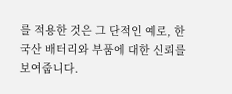를 적용한 것은 그 단적인 예로, 한국산 배터리와 부품에 대한 신뢰를 보여줍니다.